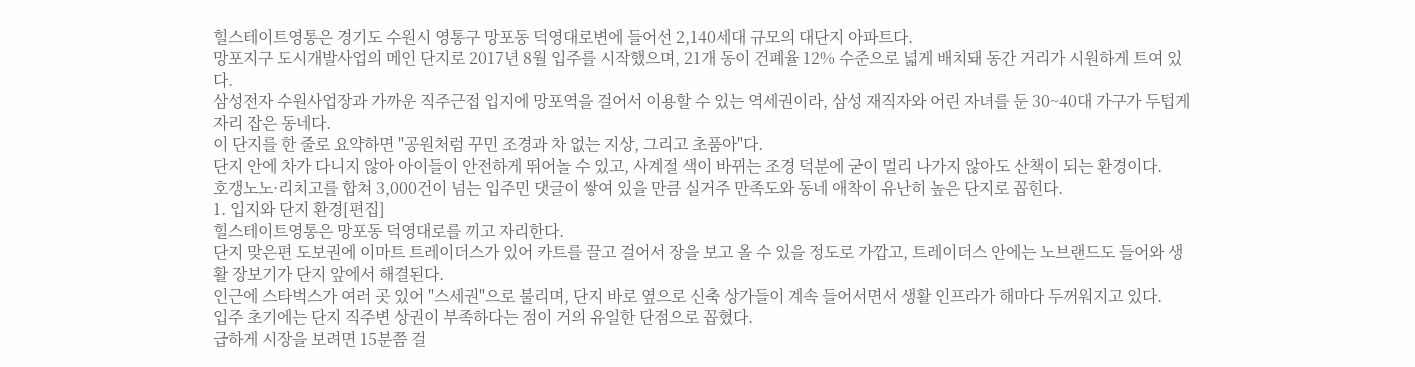힐스테이트영통은 경기도 수원시 영통구 망포동 덕영대로변에 들어선 2,140세대 규모의 대단지 아파트다.
망포지구 도시개발사업의 메인 단지로 2017년 8월 입주를 시작했으며, 21개 동이 건폐율 12% 수준으로 넓게 배치돼 동간 거리가 시원하게 트여 있다.
삼성전자 수원사업장과 가까운 직주근접 입지에 망포역을 걸어서 이용할 수 있는 역세권이라, 삼성 재직자와 어린 자녀를 둔 30~40대 가구가 두텁게 자리 잡은 동네다.
이 단지를 한 줄로 요약하면 "공원처럼 꾸민 조경과 차 없는 지상, 그리고 초품아"다.
단지 안에 차가 다니지 않아 아이들이 안전하게 뛰어놀 수 있고, 사계절 색이 바뀌는 조경 덕분에 굳이 멀리 나가지 않아도 산책이 되는 환경이다.
호갱노노·리치고를 합쳐 3,000건이 넘는 입주민 댓글이 쌓여 있을 만큼 실거주 만족도와 동네 애착이 유난히 높은 단지로 꼽힌다.
1. 입지와 단지 환경[편집]
힐스테이트영통은 망포동 덕영대로를 끼고 자리한다.
단지 맞은편 도보권에 이마트 트레이더스가 있어 카트를 끌고 걸어서 장을 보고 올 수 있을 정도로 가깝고, 트레이더스 안에는 노브랜드도 들어와 생활 장보기가 단지 앞에서 해결된다.
인근에 스타벅스가 여러 곳 있어 "스세권"으로 불리며, 단지 바로 옆으로 신축 상가들이 계속 들어서면서 생활 인프라가 해마다 두꺼워지고 있다.
입주 초기에는 단지 직주변 상권이 부족하다는 점이 거의 유일한 단점으로 꼽혔다.
급하게 시장을 보려면 15분쯤 걸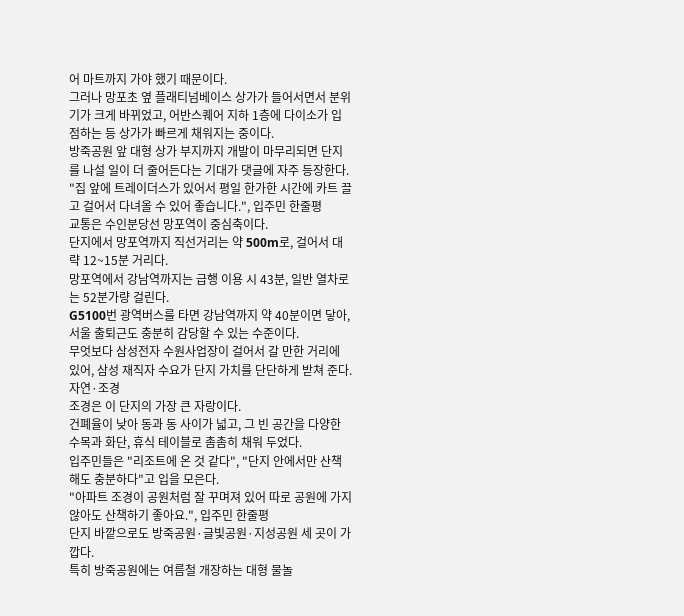어 마트까지 가야 했기 때문이다.
그러나 망포초 옆 플래티넘베이스 상가가 들어서면서 분위기가 크게 바뀌었고, 어반스퀘어 지하 1층에 다이소가 입점하는 등 상가가 빠르게 채워지는 중이다.
방죽공원 앞 대형 상가 부지까지 개발이 마무리되면 단지를 나설 일이 더 줄어든다는 기대가 댓글에 자주 등장한다.
"집 앞에 트레이더스가 있어서 평일 한가한 시간에 카트 끌고 걸어서 다녀올 수 있어 좋습니다.", 입주민 한줄평
교통은 수인분당선 망포역이 중심축이다.
단지에서 망포역까지 직선거리는 약 500m로, 걸어서 대략 12~15분 거리다.
망포역에서 강남역까지는 급행 이용 시 43분, 일반 열차로는 52분가량 걸린다.
G5100번 광역버스를 타면 강남역까지 약 40분이면 닿아, 서울 출퇴근도 충분히 감당할 수 있는 수준이다.
무엇보다 삼성전자 수원사업장이 걸어서 갈 만한 거리에 있어, 삼성 재직자 수요가 단지 가치를 단단하게 받쳐 준다.
자연·조경
조경은 이 단지의 가장 큰 자랑이다.
건폐율이 낮아 동과 동 사이가 넓고, 그 빈 공간을 다양한 수목과 화단, 휴식 테이블로 촘촘히 채워 두었다.
입주민들은 "리조트에 온 것 같다", "단지 안에서만 산책해도 충분하다"고 입을 모은다.
"아파트 조경이 공원처럼 잘 꾸며져 있어 따로 공원에 가지 않아도 산책하기 좋아요.", 입주민 한줄평
단지 바깥으로도 방죽공원·글빛공원·지성공원 세 곳이 가깝다.
특히 방죽공원에는 여름철 개장하는 대형 물놀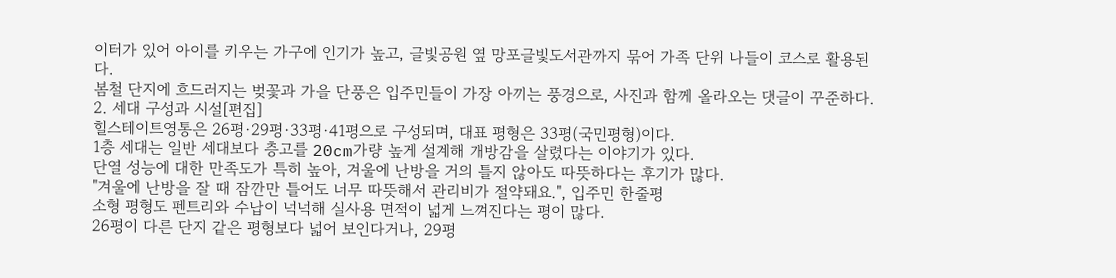이터가 있어 아이를 키우는 가구에 인기가 높고, 글빛공원 옆 망포글빛도서관까지 묶어 가족 단위 나들이 코스로 활용된다.
봄철 단지에 흐드러지는 벚꽃과 가을 단풍은 입주민들이 가장 아끼는 풍경으로, 사진과 함께 올라오는 댓글이 꾸준하다.
2. 세대 구성과 시설[편집]
힐스테이트영통은 26평·29평·33평·41평으로 구성되며, 대표 평형은 33평(국민평형)이다.
1층 세대는 일반 세대보다 층고를 20cm가량 높게 설계해 개방감을 살렸다는 이야기가 있다.
단열 성능에 대한 만족도가 특히 높아, 겨울에 난방을 거의 틀지 않아도 따뜻하다는 후기가 많다.
"겨울에 난방을 잘 때 잠깐만 틀어도 너무 따뜻해서 관리비가 절약돼요.", 입주민 한줄평
소형 평형도 펜트리와 수납이 넉넉해 실사용 면적이 넓게 느껴진다는 평이 많다.
26평이 다른 단지 같은 평형보다 넓어 보인다거나, 29평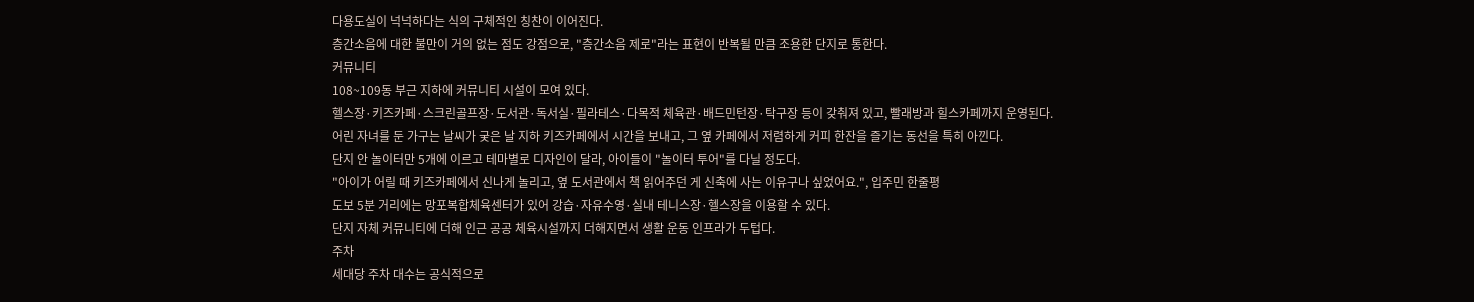다용도실이 넉넉하다는 식의 구체적인 칭찬이 이어진다.
층간소음에 대한 불만이 거의 없는 점도 강점으로, "층간소음 제로"라는 표현이 반복될 만큼 조용한 단지로 통한다.
커뮤니티
108~109동 부근 지하에 커뮤니티 시설이 모여 있다.
헬스장·키즈카페·스크린골프장·도서관·독서실·필라테스·다목적 체육관·배드민턴장·탁구장 등이 갖춰져 있고, 빨래방과 힐스카페까지 운영된다.
어린 자녀를 둔 가구는 날씨가 궂은 날 지하 키즈카페에서 시간을 보내고, 그 옆 카페에서 저렴하게 커피 한잔을 즐기는 동선을 특히 아낀다.
단지 안 놀이터만 5개에 이르고 테마별로 디자인이 달라, 아이들이 "놀이터 투어"를 다닐 정도다.
"아이가 어릴 때 키즈카페에서 신나게 놀리고, 옆 도서관에서 책 읽어주던 게 신축에 사는 이유구나 싶었어요.", 입주민 한줄평
도보 5분 거리에는 망포복합체육센터가 있어 강습·자유수영·실내 테니스장·헬스장을 이용할 수 있다.
단지 자체 커뮤니티에 더해 인근 공공 체육시설까지 더해지면서 생활 운동 인프라가 두텁다.
주차
세대당 주차 대수는 공식적으로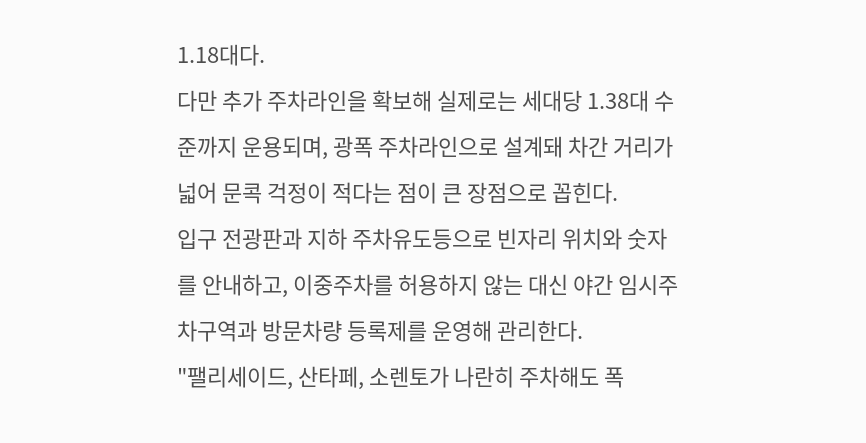1.18대다.
다만 추가 주차라인을 확보해 실제로는 세대당 1.38대 수준까지 운용되며, 광폭 주차라인으로 설계돼 차간 거리가 넓어 문콕 걱정이 적다는 점이 큰 장점으로 꼽힌다.
입구 전광판과 지하 주차유도등으로 빈자리 위치와 숫자를 안내하고, 이중주차를 허용하지 않는 대신 야간 임시주차구역과 방문차량 등록제를 운영해 관리한다.
"팰리세이드, 산타페, 소렌토가 나란히 주차해도 폭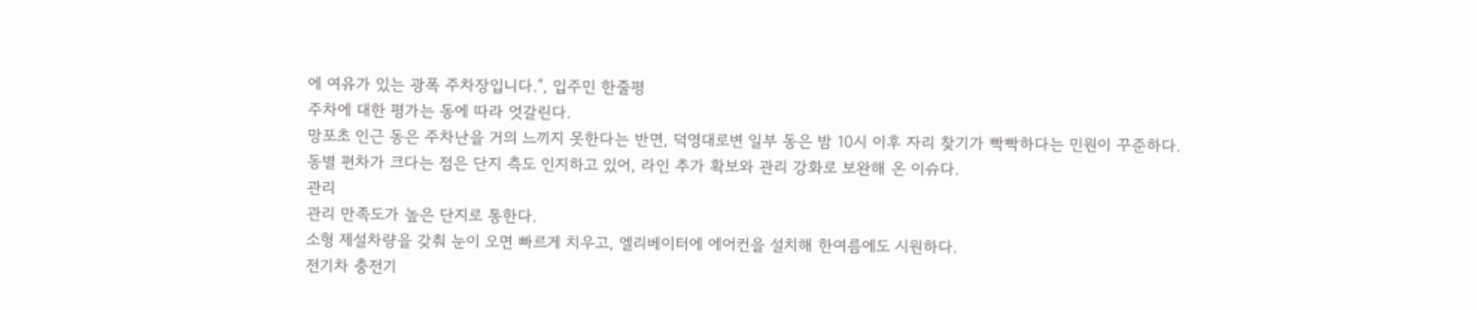에 여유가 있는 광폭 주차장입니다.", 입주민 한줄평
주차에 대한 평가는 동에 따라 엇갈린다.
망포초 인근 동은 주차난을 거의 느끼지 못한다는 반면, 덕영대로변 일부 동은 밤 10시 이후 자리 찾기가 빡빡하다는 민원이 꾸준하다.
동별 편차가 크다는 점은 단지 측도 인지하고 있어, 라인 추가 확보와 관리 강화로 보완해 온 이슈다.
관리
관리 만족도가 높은 단지로 통한다.
소형 제설차량을 갖춰 눈이 오면 빠르게 치우고, 엘리베이터에 에어컨을 설치해 한여름에도 시원하다.
전기차 충전기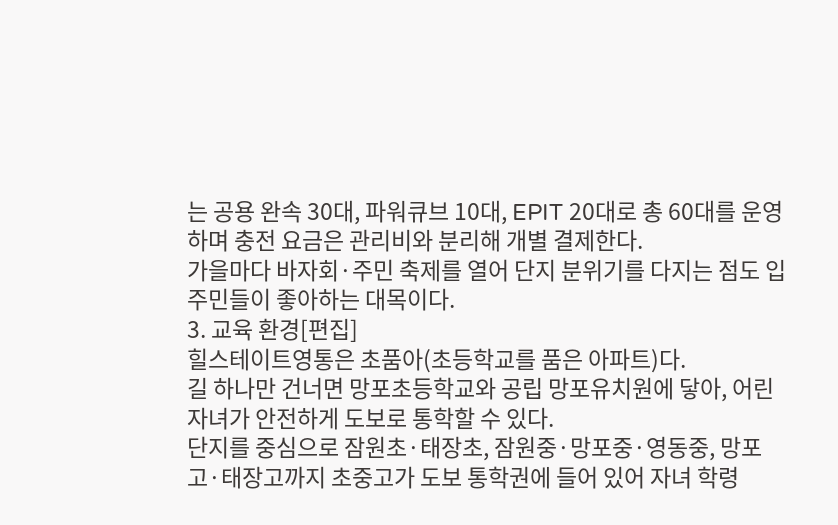는 공용 완속 30대, 파워큐브 10대, EPIT 20대로 총 60대를 운영하며 충전 요금은 관리비와 분리해 개별 결제한다.
가을마다 바자회·주민 축제를 열어 단지 분위기를 다지는 점도 입주민들이 좋아하는 대목이다.
3. 교육 환경[편집]
힐스테이트영통은 초품아(초등학교를 품은 아파트)다.
길 하나만 건너면 망포초등학교와 공립 망포유치원에 닿아, 어린 자녀가 안전하게 도보로 통학할 수 있다.
단지를 중심으로 잠원초·태장초, 잠원중·망포중·영동중, 망포고·태장고까지 초중고가 도보 통학권에 들어 있어 자녀 학령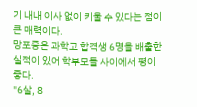기 내내 이사 없이 키울 수 있다는 점이 큰 매력이다.
망포중은 과학고 합격생 6명을 배출한 실적이 있어 학부모들 사이에서 평이 좋다.
"6살, 8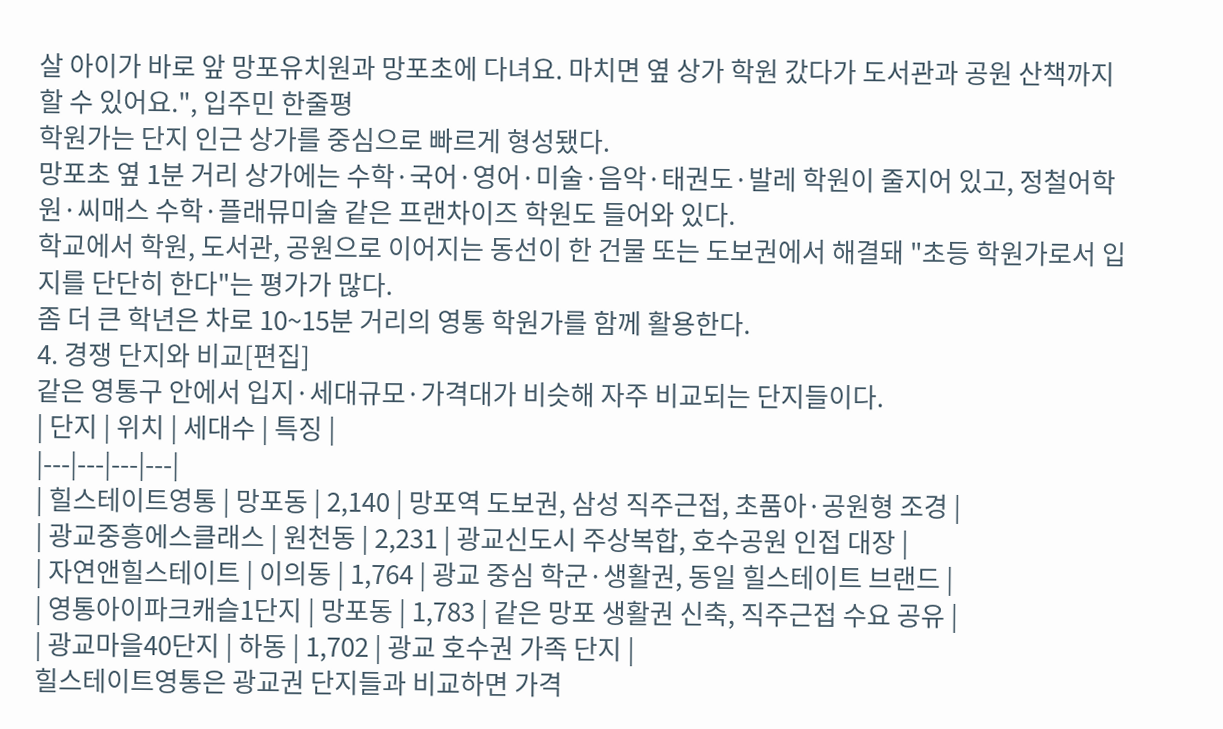살 아이가 바로 앞 망포유치원과 망포초에 다녀요. 마치면 옆 상가 학원 갔다가 도서관과 공원 산책까지 할 수 있어요.", 입주민 한줄평
학원가는 단지 인근 상가를 중심으로 빠르게 형성됐다.
망포초 옆 1분 거리 상가에는 수학·국어·영어·미술·음악·태권도·발레 학원이 줄지어 있고, 정철어학원·씨매스 수학·플래뮤미술 같은 프랜차이즈 학원도 들어와 있다.
학교에서 학원, 도서관, 공원으로 이어지는 동선이 한 건물 또는 도보권에서 해결돼 "초등 학원가로서 입지를 단단히 한다"는 평가가 많다.
좀 더 큰 학년은 차로 10~15분 거리의 영통 학원가를 함께 활용한다.
4. 경쟁 단지와 비교[편집]
같은 영통구 안에서 입지·세대규모·가격대가 비슷해 자주 비교되는 단지들이다.
| 단지 | 위치 | 세대수 | 특징 |
|---|---|---|---|
| 힐스테이트영통 | 망포동 | 2,140 | 망포역 도보권, 삼성 직주근접, 초품아·공원형 조경 |
| 광교중흥에스클래스 | 원천동 | 2,231 | 광교신도시 주상복합, 호수공원 인접 대장 |
| 자연앤힐스테이트 | 이의동 | 1,764 | 광교 중심 학군·생활권, 동일 힐스테이트 브랜드 |
| 영통아이파크캐슬1단지 | 망포동 | 1,783 | 같은 망포 생활권 신축, 직주근접 수요 공유 |
| 광교마을40단지 | 하동 | 1,702 | 광교 호수권 가족 단지 |
힐스테이트영통은 광교권 단지들과 비교하면 가격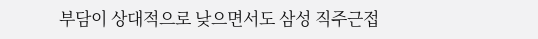부담이 상대적으로 낮으면서도 삼성 직주근접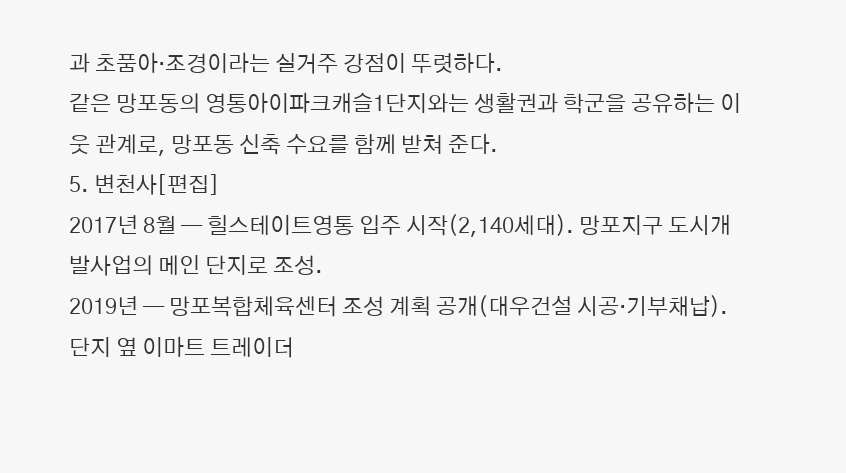과 초품아·조경이라는 실거주 강점이 뚜렷하다.
같은 망포동의 영통아이파크캐슬1단지와는 생활권과 학군을 공유하는 이웃 관계로, 망포동 신축 수요를 함께 받쳐 준다.
5. 변천사[편집]
2017년 8월 — 힐스테이트영통 입주 시작(2,140세대). 망포지구 도시개발사업의 메인 단지로 조성.
2019년 — 망포복합체육센터 조성 계획 공개(대우건설 시공·기부채납). 단지 옆 이마트 트레이더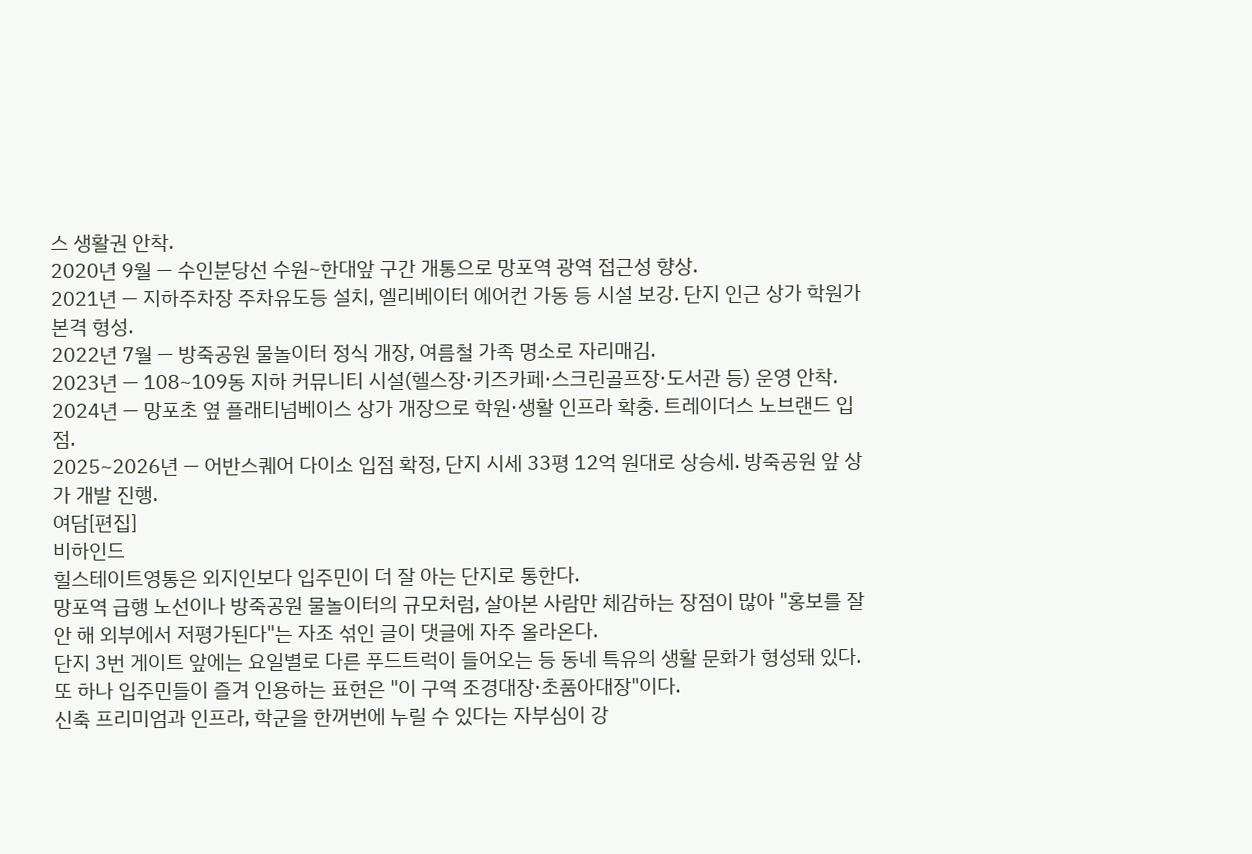스 생활권 안착.
2020년 9월 — 수인분당선 수원~한대앞 구간 개통으로 망포역 광역 접근성 향상.
2021년 — 지하주차장 주차유도등 설치, 엘리베이터 에어컨 가동 등 시설 보강. 단지 인근 상가 학원가 본격 형성.
2022년 7월 — 방죽공원 물놀이터 정식 개장, 여름철 가족 명소로 자리매김.
2023년 — 108~109동 지하 커뮤니티 시설(헬스장·키즈카페·스크린골프장·도서관 등) 운영 안착.
2024년 — 망포초 옆 플래티넘베이스 상가 개장으로 학원·생활 인프라 확충. 트레이더스 노브랜드 입점.
2025~2026년 — 어반스퀘어 다이소 입점 확정, 단지 시세 33평 12억 원대로 상승세. 방죽공원 앞 상가 개발 진행.
여담[편집]
비하인드
힐스테이트영통은 외지인보다 입주민이 더 잘 아는 단지로 통한다.
망포역 급행 노선이나 방죽공원 물놀이터의 규모처럼, 살아본 사람만 체감하는 장점이 많아 "홍보를 잘 안 해 외부에서 저평가된다"는 자조 섞인 글이 댓글에 자주 올라온다.
단지 3번 게이트 앞에는 요일별로 다른 푸드트럭이 들어오는 등 동네 특유의 생활 문화가 형성돼 있다.
또 하나 입주민들이 즐겨 인용하는 표현은 "이 구역 조경대장·초품아대장"이다.
신축 프리미엄과 인프라, 학군을 한꺼번에 누릴 수 있다는 자부심이 강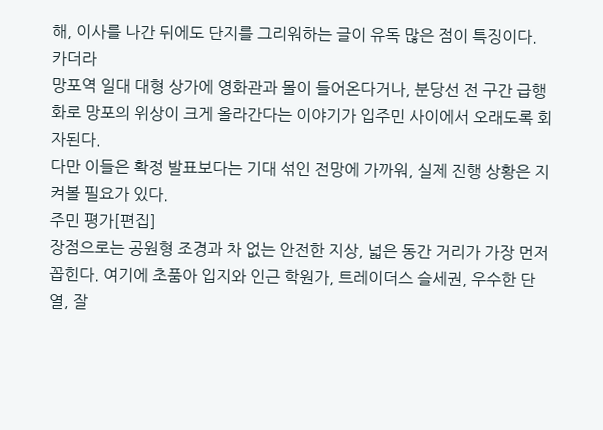해, 이사를 나간 뒤에도 단지를 그리워하는 글이 유독 많은 점이 특징이다.
카더라
망포역 일대 대형 상가에 영화관과 몰이 들어온다거나, 분당선 전 구간 급행화로 망포의 위상이 크게 올라간다는 이야기가 입주민 사이에서 오래도록 회자된다.
다만 이들은 확정 발표보다는 기대 섞인 전망에 가까워, 실제 진행 상황은 지켜볼 필요가 있다.
주민 평가[편집]
장점으로는 공원형 조경과 차 없는 안전한 지상, 넓은 동간 거리가 가장 먼저 꼽힌다. 여기에 초품아 입지와 인근 학원가, 트레이더스 슬세권, 우수한 단열, 잘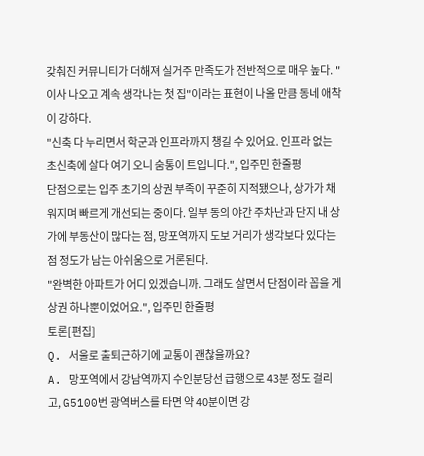갖춰진 커뮤니티가 더해져 실거주 만족도가 전반적으로 매우 높다. "이사 나오고 계속 생각나는 첫 집"이라는 표현이 나올 만큼 동네 애착이 강하다.
"신축 다 누리면서 학군과 인프라까지 챙길 수 있어요. 인프라 없는 초신축에 살다 여기 오니 숨통이 트입니다.", 입주민 한줄평
단점으로는 입주 초기의 상권 부족이 꾸준히 지적됐으나, 상가가 채워지며 빠르게 개선되는 중이다. 일부 동의 야간 주차난과 단지 내 상가에 부동산이 많다는 점, 망포역까지 도보 거리가 생각보다 있다는 점 정도가 남는 아쉬움으로 거론된다.
"완벽한 아파트가 어디 있겠습니까. 그래도 살면서 단점이라 꼽을 게 상권 하나뿐이었어요.", 입주민 한줄평
토론[편집]
Q. 서울로 출퇴근하기에 교통이 괜찮을까요?
A. 망포역에서 강남역까지 수인분당선 급행으로 43분 정도 걸리고, G5100번 광역버스를 타면 약 40분이면 강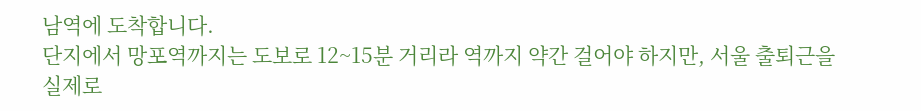남역에 도착합니다.
단지에서 망포역까지는 도보로 12~15분 거리라 역까지 약간 걸어야 하지만, 서울 출퇴근을 실제로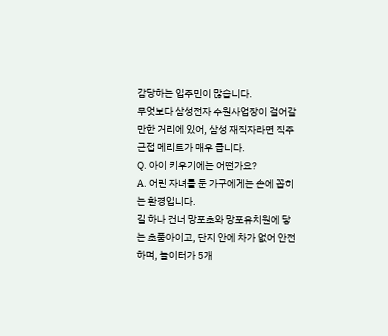감당하는 입주민이 많습니다.
무엇보다 삼성전자 수원사업장이 걸어갈 만한 거리에 있어, 삼성 재직자라면 직주근접 메리트가 매우 큽니다.
Q. 아이 키우기에는 어떤가요?
A. 어린 자녀를 둔 가구에게는 손에 꼽히는 환경입니다.
길 하나 건너 망포초와 망포유치원에 닿는 초품아이고, 단지 안에 차가 없어 안전하며, 놀이터가 5개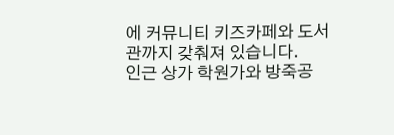에 커뮤니티 키즈카페와 도서관까지 갖춰져 있습니다.
인근 상가 학원가와 방죽공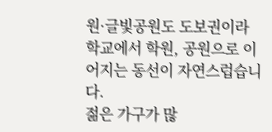원·글빛공원도 도보권이라 학교에서 학원, 공원으로 이어지는 동선이 자연스럽습니다.
젊은 가구가 많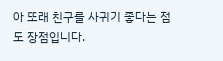아 또래 친구를 사귀기 좋다는 점도 장점입니다.